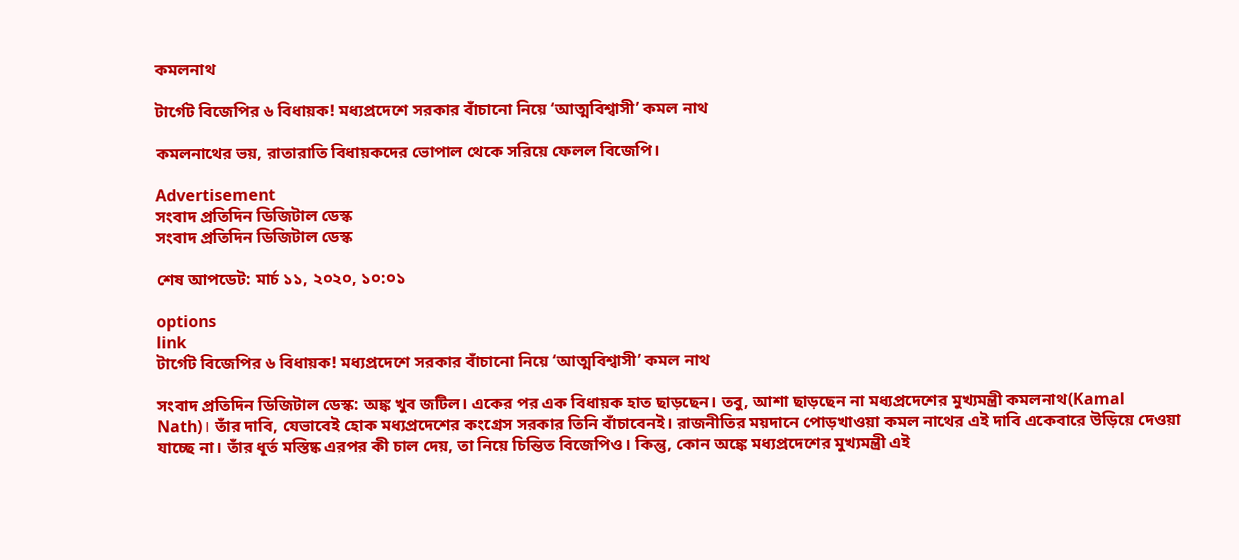কমলনাথ

টার্গেট বিজেপির ৬ বিধায়ক! মধ্যপ্রদেশে সরকার বাঁচানো নিয়ে ‘আত্মবিশ্বাসী’ কমল নাথ

কমলনাথের ভয়, রাতারাতি বিধায়কদের ভোপাল থেকে সরিয়ে ফেলল বিজেপি।

Advertisement
সংবাদ প্রতিদিন ডিজিটাল ডেস্ক
সংবাদ প্রতিদিন ডিজিটাল ডেস্ক

শেষ আপডেট: মার্চ ১১, ২০২০, ১০:০১

options
link
টার্গেট বিজেপির ৬ বিধায়ক! মধ্যপ্রদেশে সরকার বাঁচানো নিয়ে ‘আত্মবিশ্বাসী’ কমল নাথ

সংবাদ প্রতিদিন ডিজিটাল ডেস্ক: অঙ্ক খুব জটিল। একের পর এক বিধায়ক হাত ছাড়ছেন। তবু, আশা ছাড়ছেন না মধ্যপ্রদেশের মুখ্যমন্ত্রী কমলনাথ(Kamal Nath)। তাঁর দাবি, যেভাবেই হোক মধ্যপ্রদেশের কংগ্রেস সরকার তিনি বাঁচাবেনই। রাজনীতির ময়দানে পোড়খাওয়া কমল নাথের এই দাবি একেবারে উড়িয়ে দেওয়া যাচ্ছে না। তাঁর ধূর্ত মস্তিষ্ক এরপর কী চাল দেয়, তা নিয়ে চিন্তিত বিজেপিও। কিন্তু, কোন অঙ্কে মধ্যপ্রদেশের মুখ্যমন্ত্রী এই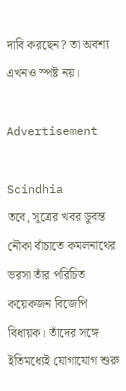দাবি করছেন? তা অবশ্য এখনও স্পষ্ট নয়।

Advertisement

Scindhia
তবে, সূত্রের খবর ডুবন্ত নৌকা বাঁচাতে কমলনাথের ভরসা তাঁর পরিচিত কয়েকজন বিজেপি বিধায়ক। তাঁদের সঙ্গে ইতিমধ্যেই যোগাযোগ শুরু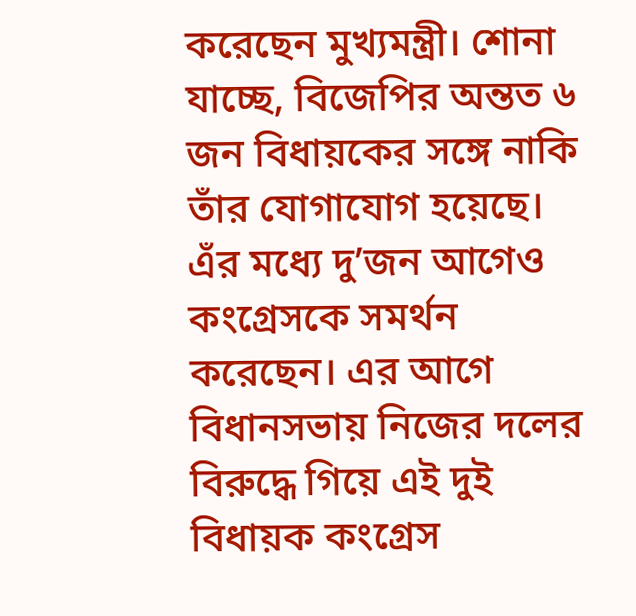করেছেন মুখ্যমন্ত্রী। শোনা যাচ্ছে, বিজেপির অন্তত ৬ জন বিধায়কের সঙ্গে নাকি তাঁর যোগাযোগ হয়েছে। এঁর মধ্যে দু’জন আগেও কংগ্রেসকে সমর্থন করেছেন। এর আগে বিধানসভায় নিজের দলের বিরুদ্ধে গিয়ে এই দুই বিধায়ক কংগ্রেস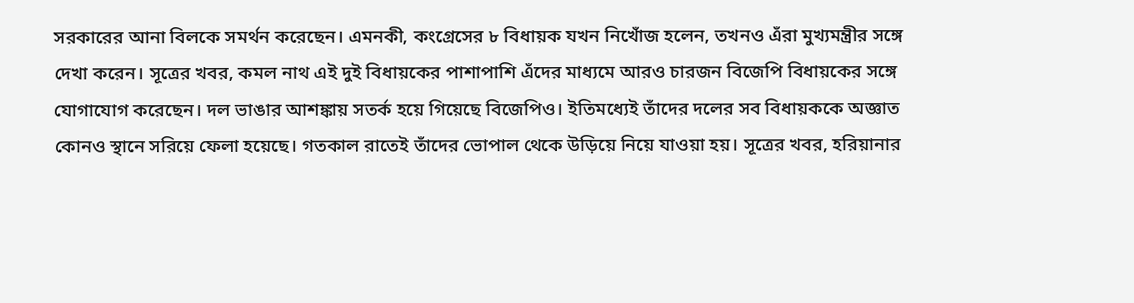সরকারের আনা বিলকে সমর্থন করেছেন। এমনকী, কংগ্রেসের ৮ বিধায়ক যখন নিখোঁজ হলেন, তখনও এঁরা মুখ্যমন্ত্রীর সঙ্গে দেখা করেন। সূত্রের খবর, কমল নাথ এই দুই বিধায়কের পাশাপাশি এঁদের মাধ্যমে আরও চারজন বিজেপি বিধায়কের সঙ্গে যোগাযোগ করেছেন। দল ভাঙার আশঙ্কায় সতর্ক হয়ে গিয়েছে বিজেপিও। ইতিমধ্যেই তাঁদের দলের সব বিধায়ককে অজ্ঞাত কোনও স্থানে সরিয়ে ফেলা হয়েছে। গতকাল রাতেই তাঁদের ভোপাল থেকে উড়িয়ে নিয়ে যাওয়া হয়। সূত্রের খবর, হরিয়ানার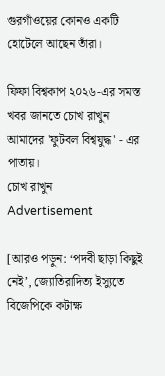গুরগাঁওয়ের কোনও একটি হোটেলে আছেন তাঁরা।

ফিফা বিশ্বকাপ ২০২৬-এর সমস্ত খবর জানতে চোখ রাখুন আমাদের 'ফুটবল বিশ্বযুদ্ধ' - এর পাতায়।
চোখ রাখুন
Advertisement

[আরও পড়ুন: ‘পদবী ছাড়া কিছুই নেই’, জ্যোতিরাদিত্য ইস্যুতে বিজেপিকে কটাক্ষ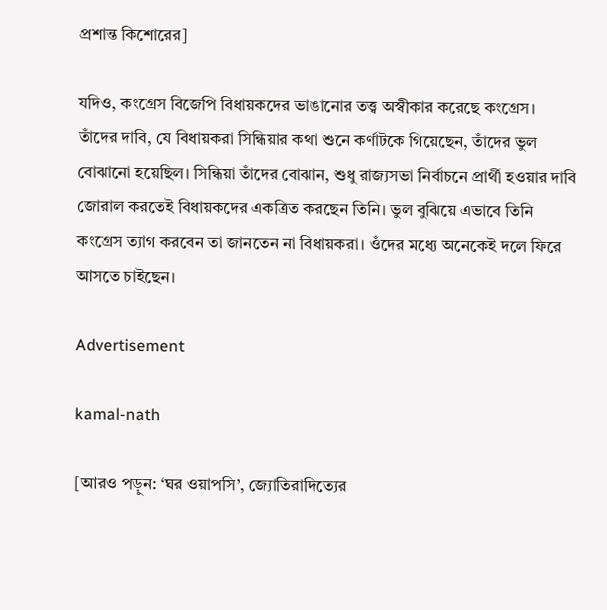প্রশান্ত কিশোরের]

যদিও, কংগ্রেস বিজেপি বিধায়কদের ভাঙানোর তত্ত্ব অস্বীকার করেছে কংগ্রেস। তাঁদের দাবি, যে বিধায়করা সিন্ধিয়ার কথা শুনে কর্ণাটকে গিয়েছেন, তাঁদের ভুল বোঝানো হয়েছিল। সিন্ধিয়া তাঁদের বোঝান, শুধু রাজ্যসভা নির্বাচনে প্রার্থী হওয়ার দাবি জোরাল করতেই বিধায়কদের একত্রিত করছেন তিনি। ভুল বুঝিয়ে এভাবে তিনি কংগ্রেস ত্যাগ করবেন তা জানতেন না বিধায়করা। ওঁদের মধ্যে অনেকেই দলে ফিরে আসতে চাইছেন।

Advertisement

kamal-nath

[আরও পড়ুন: ‘ঘর ওয়াপসি’, জ্যোতিরাদিত্যের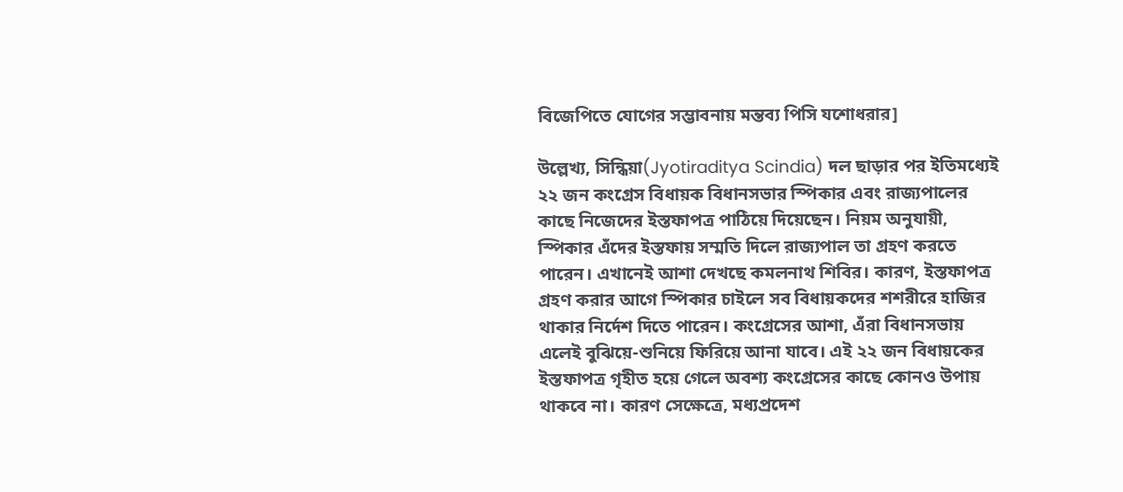বিজেপিতে যোগের সম্ভাবনায় মন্তব্য পিসি যশোধরার]

উল্লেখ্য, সিন্ধিয়া(Jyotiraditya Scindia) দল ছাড়ার পর ইতিমধ্যেই ২২ জন কংগ্রেস বিধায়ক বিধানসভার স্পিকার এবং রাজ্যপালের কাছে নিজেদের ইস্তফাপত্র পাঠিয়ে দিয়েছেন। নিয়ম অনুযায়ী, স্পিকার এঁদের ইস্তফায় সম্মতি দিলে রাজ্যপাল তা গ্রহণ করতে পারেন। এখানেই আশা দেখছে কমলনাথ শিবির। কারণ, ইস্তফাপত্র গ্রহণ করার আগে স্পিকার চাইলে সব বিধায়কদের শশরীরে হাজির থাকার নির্দেশ দিতে পারেন। কংগ্রেসের আশা, এঁরা বিধানসভায় এলেই বুঝিয়ে-শুনিয়ে ফিরিয়ে আনা যাবে। এই ২২ জন বিধায়কের ইস্তফাপত্র গৃহীত হয়ে গেলে অবশ্য কংগ্রেসের কাছে কোনও উপায় থাকবে না। কারণ সেক্ষেত্রে, মধ্যপ্রদেশ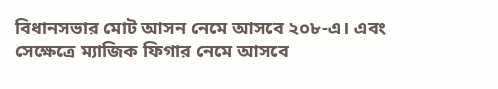বিধানসভার মোট আসন নেমে আসবে ২০৮-এ। এবং সেক্ষেত্রে ম্যাজিক ফিগার নেমে আসবে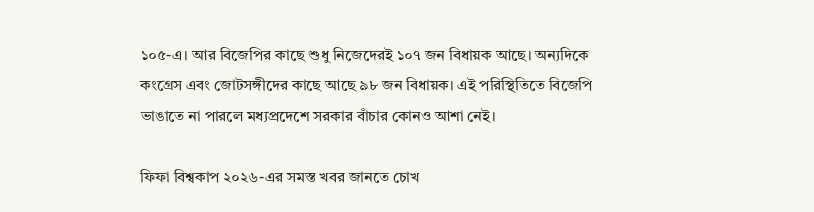১০৫-এ। আর বিজেপির কাছে শুধু নিজেদেরই ১০৭ জন বিধায়ক আছে। অন্যদিকে কংগ্রেস এবং জোটসঙ্গীদের কাছে আছে ৯৮ জন বিধায়ক। এই পরিস্থিতিতে বিজেপি ভাঙাতে না পারলে মধ্যপ্রদেশে সরকার বাঁচার কোনও আশা নেই।

ফিফা বিশ্বকাপ ২০২৬-এর সমস্ত খবর জানতে চোখ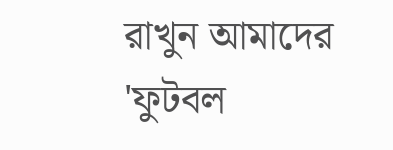রাখুন আমাদের 'ফুটবল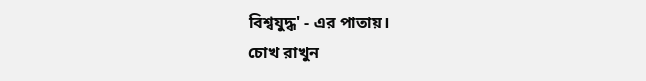বিশ্বযুদ্ধ' - এর পাতায়।
চোখ রাখুন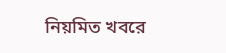নিয়মিত খবরে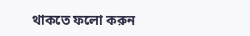থাকতে ফলো করুন